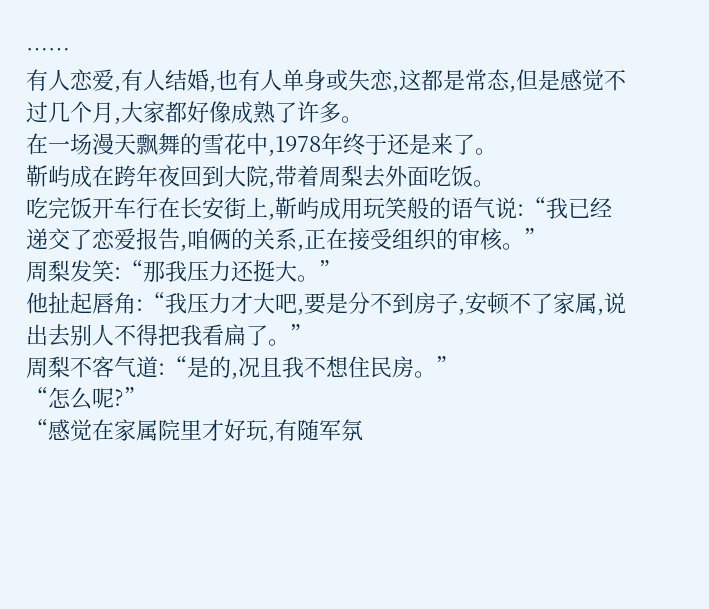……
有人恋爱,有人结婚,也有人单身或失恋,这都是常态,但是感觉不过几个月,大家都好像成熟了许多。
在一场漫天飘舞的雪花中,1978年终于还是来了。
靳屿成在跨年夜回到大院,带着周梨去外面吃饭。
吃完饭开车行在长安街上,靳屿成用玩笑般的语气说:“我已经递交了恋爱报告,咱俩的关系,正在接受组织的审核。”
周梨发笑:“那我压力还挺大。”
他扯起唇角:“我压力才大吧,要是分不到房子,安顿不了家属,说出去别人不得把我看扁了。”
周梨不客气道:“是的,况且我不想住民房。”
“怎么呢?”
“感觉在家属院里才好玩,有随军氛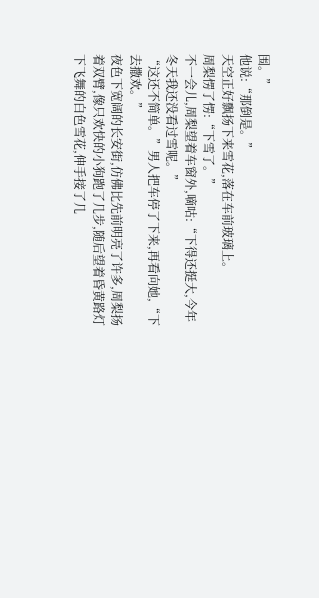围。”
他说:“那倒是。”
天空正好飘扬下来雪花,落在车前玻璃上。
周梨愣了愣:“下雪了。”
不一会儿,周梨望着车窗外,嘀咕:“下得还挺大,今年冬天我还没看过雪呢。”
“这还不简单。”男人把车停了下来,再看向她,“下去撒欢。”
夜色下宽阔的长安街,仿佛比先前明亮了许多,周梨扬着双臂,像只欢快的小狗跑了几步,随后望着昏黄路灯下飞舞的白色雪花,伸手接了几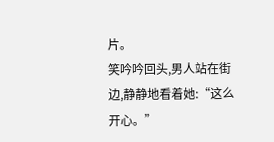片。
笑吟吟回头,男人站在街边,静静地看着她:“这么开心。”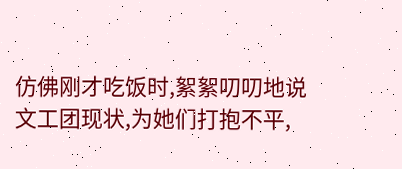仿佛刚才吃饭时,絮絮叨叨地说文工团现状,为她们打抱不平,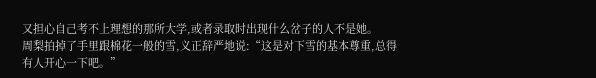又担心自己考不上理想的那所大学,或者录取时出现什么岔子的人不是她。
周梨拍掉了手里跟棉花一般的雪,义正辞严地说:“这是对下雪的基本尊重,总得有人开心一下吧。”